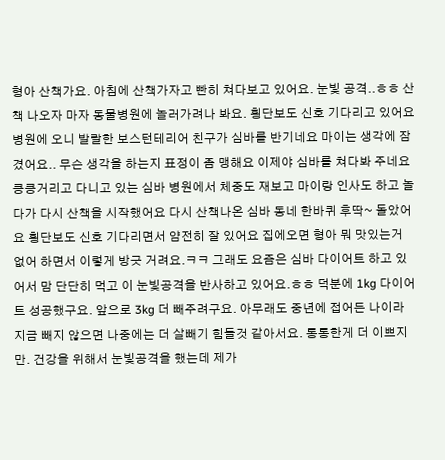형아 산책가요. 아침에 산책가자고 빤히 쳐다보고 있어요. 눈빛 공격..ㅎㅎ 산책 나오자 마자 동물병원에 놀러가려나 봐요. 횡단보도 신호 기다리고 있어요 병원에 오니 발랄한 보스턴테리어 친구가 심바를 반기네요 마이는 생각에 잠겼어요.. 무슨 생각을 하는지 표정이 좀 맹해요 이제야 심바를 쳐다봐 주네요 킁킁거리고 다니고 있는 심바 병원에서 체중도 재보고 마이랑 인사도 하고 놀다가 다시 산책을 시작했어요 다시 산책나온 심바 동네 한바퀴 후딱~ 돌았어요 횡단보도 신호 기다리면서 얌전히 잘 있어요 집에오면 형아 뭐 맛있는거 없어 하면서 이렇게 방긋 거려요.ㅋㅋ 그래도 요즘은 심바 다이어트 하고 있어서 맘 단단히 먹고 이 눈빛공격을 반사하고 있어요.ㅎㅎ 덕분에 1kg 다이어트 성공했구요. 앞으로 3kg 더 빼주려구요. 아무래도 중년에 접어든 나이라 지금 빼지 않으면 나중에는 더 살빼기 힘들것 같아서요. 통통한게 더 이쁘지만. 건강을 위해서 눈빛공격을 했는데 제가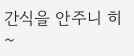간식을 안주니 히~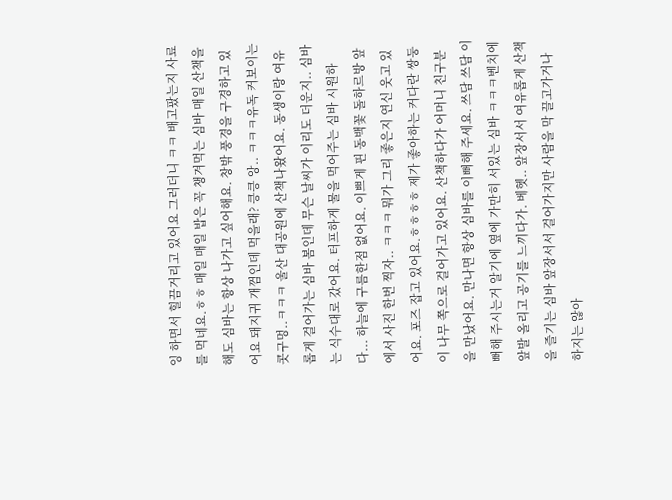잉 하면서 힐끔거리고 있어요 그러더니 ㅋㅋ 배고팠는지 사료를 먹네요.ㅎㅎ 매일 매일 밥은 꼭 챙겨먹는 심바 매일 산책을 해도 심바는 항상 나가고 싶어해요. 창밖 풍경을 구경하고 있어요 돼지귀 개껌인데 먹을래? 킁킁 앙.. ㅋㅋㅋ유독 커보이는 콧구멍..ㅋㅋㅋ 울산 대공원에 산책나왔어요. 동생이랑 여유롭게 걸어가는 심바 봄인데 무슨 날씨가 이리도 더운지.. 심바는 식수대로 갔어요. 터프하게 물을 먹어주는 심바 시원하다... 하늘에 구름한점 없어요. 이쁘게 핀 동백꽃 돌하르방 앞에서 사진 한번 찍자.. ㅋㅋㅋ 뭐가 그리 좋은지 연신 웃고 있어요. 포즈 잡고 있어요.ㅎㅎㅎㅎ 제가 좋아하는 커다란 쌍둥이 나무 쪽으로 걸어가고 있어요. 산책하다가 어머니 친구분을 만났어요. 만나면 항상 심바를 이뻐해 주세요. 쓰담 쓰담 이뻐해 주시는거 알기에 옆에 가만히 서있는 심바 ㅋㅋㅋ벤치에 앞발 올리고 공기를 느끼다가. 베헷.. 앞장서서 여유롭게 산책을 즐기는 심바 앞장서서 걸어가지만 사람을 막 끌고가거나 하지는 않아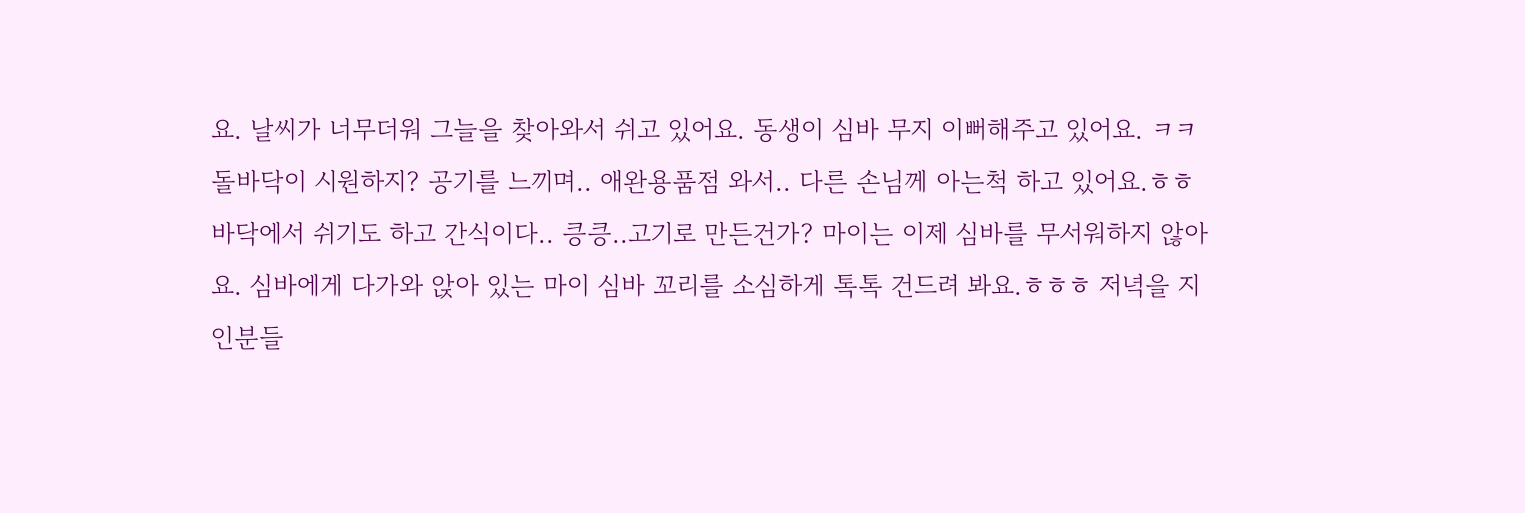요. 날씨가 너무더워 그늘을 찾아와서 쉬고 있어요. 동생이 심바 무지 이뻐해주고 있어요. ㅋㅋ돌바닥이 시원하지? 공기를 느끼며.. 애완용품점 와서.. 다른 손님께 아는척 하고 있어요.ㅎㅎ 바닥에서 쉬기도 하고 간식이다.. 킁킁..고기로 만든건가? 마이는 이제 심바를 무서워하지 않아요. 심바에게 다가와 앉아 있는 마이 심바 꼬리를 소심하게 톡톡 건드려 봐요.ㅎㅎㅎ 저녁을 지인분들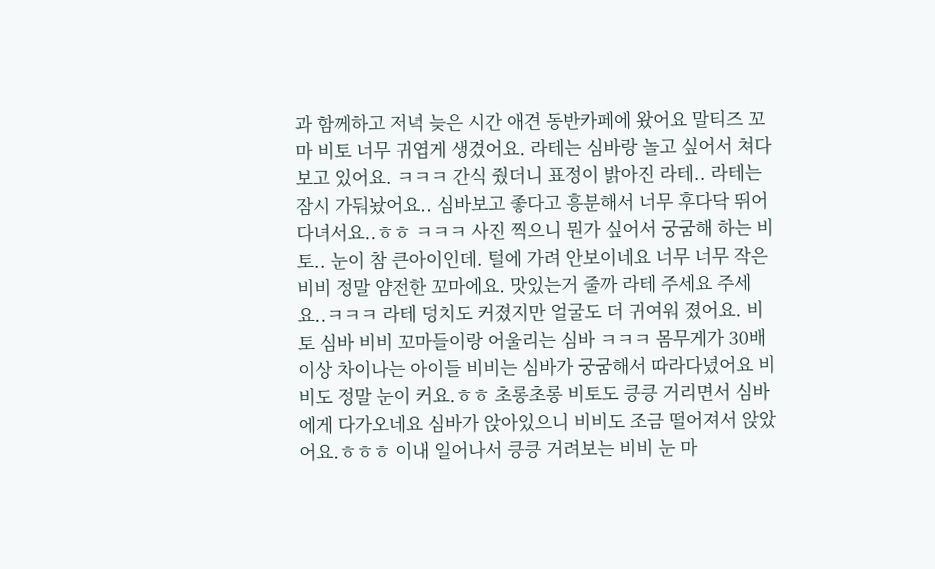과 함께하고 저녁 늦은 시간 애견 동반카페에 왔어요 말티즈 꼬마 비토 너무 귀엽게 생겼어요. 라테는 심바랑 놀고 싶어서 쳐다보고 있어요. ㅋㅋㅋ 간식 줬더니 표정이 밝아진 라테.. 라테는 잠시 가둬놨어요.. 심바보고 좋다고 흥분해서 너무 후다닥 뛰어다녀서요..ㅎㅎ ㅋㅋㅋ 사진 찍으니 뭔가 싶어서 궁굼해 하는 비토.. 눈이 참 큰아이인데. 털에 가려 안보이네요 너무 너무 작은 비비 정말 얌전한 꼬마에요. 맛있는거 줄까 라테 주세요 주세요..ㅋㅋㅋ 라테 덩치도 커졌지만 얼굴도 더 귀여워 졌어요. 비토 심바 비비 꼬마들이랑 어울리는 심바 ㅋㅋㅋ 몸무게가 30배이상 차이나는 아이들 비비는 심바가 궁굼해서 따라다녔어요 비비도 정말 눈이 커요.ㅎㅎ 초롱초롱 비토도 킁킁 거리면서 심바에게 다가오네요 심바가 앉아있으니 비비도 조금 떨어져서 앉았어요.ㅎㅎㅎ 이내 일어나서 킁킁 거려보는 비비 눈 마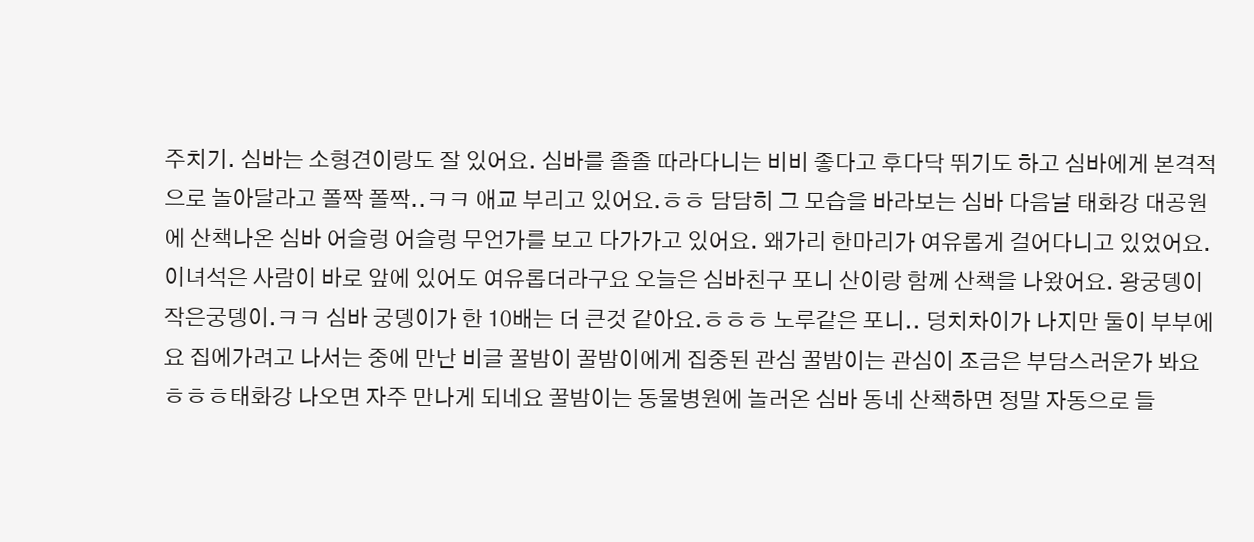주치기. 심바는 소형견이랑도 잘 있어요. 심바를 졸졸 따라다니는 비비 좋다고 후다닥 뛰기도 하고 심바에게 본격적으로 놀아달라고 폴짝 폴짝..ㅋㅋ 애교 부리고 있어요.ㅎㅎ 담담히 그 모습을 바라보는 심바 다음날 태화강 대공원에 산책나온 심바 어슬렁 어슬렁 무언가를 보고 다가가고 있어요. 왜가리 한마리가 여유롭게 걸어다니고 있었어요. 이녀석은 사람이 바로 앞에 있어도 여유롭더라구요 오늘은 심바친구 포니 산이랑 함께 산책을 나왔어요. 왕궁뎅이 작은궁뎅이.ㅋㅋ 심바 궁뎅이가 한 10배는 더 큰것 같아요.ㅎㅎㅎ 노루같은 포니.. 덩치차이가 나지만 둘이 부부에요 집에가려고 나서는 중에 만난 비글 꿀밤이 꿀밤이에게 집중된 관심 꿀밤이는 관심이 조금은 부담스러운가 봐요 ㅎㅎㅎ태화강 나오면 자주 만나게 되네요 꿀밤이는 동물병원에 놀러온 심바 동네 산책하면 정말 자동으로 들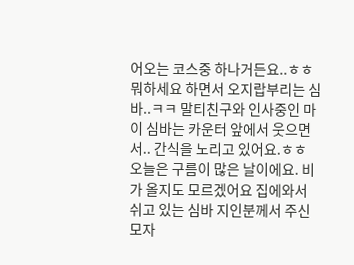어오는 코스중 하나거든요..ㅎㅎ 뭐하세요 하면서 오지랍부리는 심바..ㅋㅋ 말티친구와 인사중인 마이 심바는 카운터 앞에서 웃으면서.. 간식을 노리고 있어요.ㅎㅎ 오늘은 구름이 많은 날이에요. 비가 올지도 모르겠어요 집에와서 쉬고 있는 심바 지인분께서 주신 모자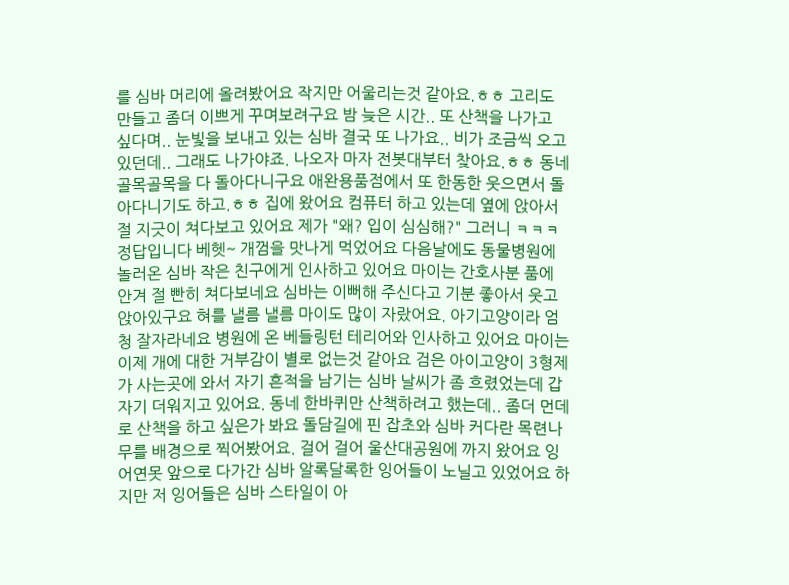를 심바 머리에 올려봤어요 작지만 어울리는것 같아요.ㅎㅎ 고리도 만들고 좀더 이쁘게 꾸며보려구요 밤 늦은 시간.. 또 산책을 나가고 싶다며.. 눈빛을 보내고 있는 심바 결국 또 나가요.. 비가 조금씩 오고 있던데.. 그래도 나가야죠. 나오자 마자 전봇대부터 찾아요.ㅎㅎ 동네 골목골목을 다 돌아다니구요 애완용품점에서 또 한동한 웃으면서 돌아다니기도 하고.ㅎㅎ 집에 왔어요 컴퓨터 하고 있는데 옆에 앉아서 절 지긋이 쳐다보고 있어요 제가 "왜? 입이 심심해?" 그러니 ㅋㅋㅋ 정답입니다 베헷~ 개껌을 맛나게 먹었어요 다음날에도 동물병원에 놀러온 심바 작은 친구에게 인사하고 있어요 마이는 간호사분 품에 안겨 절 빤히 쳐다보네요 심바는 이뻐해 주신다고 기분 좋아서 웃고 앉아있구요 혀를 낼름 낼름 마이도 많이 자랐어요. 아기고양이라 엄청 잘자라네요 병원에 온 베들링턴 테리어와 인사하고 있어요 마이는 이제 개에 대한 거부감이 별로 없는것 같아요 검은 아이고양이 3형제가 사는곳에 와서 자기 흔적을 남기는 심바 날씨가 좀 흐렸었는데 갑자기 더워지고 있어요. 동네 한바퀴만 산책하려고 했는데.. 좀더 먼데로 산책을 하고 싶은가 봐요 돌담길에 핀 잡초와 심바 커다란 목련나무를 배경으로 찍어봤어요. 걸어 걸어 울산대공원에 까지 왔어요 잉어연못 앞으로 다가간 심바 알록달록한 잉어들이 노닐고 있었어요 하지만 저 잉어들은 심바 스타일이 아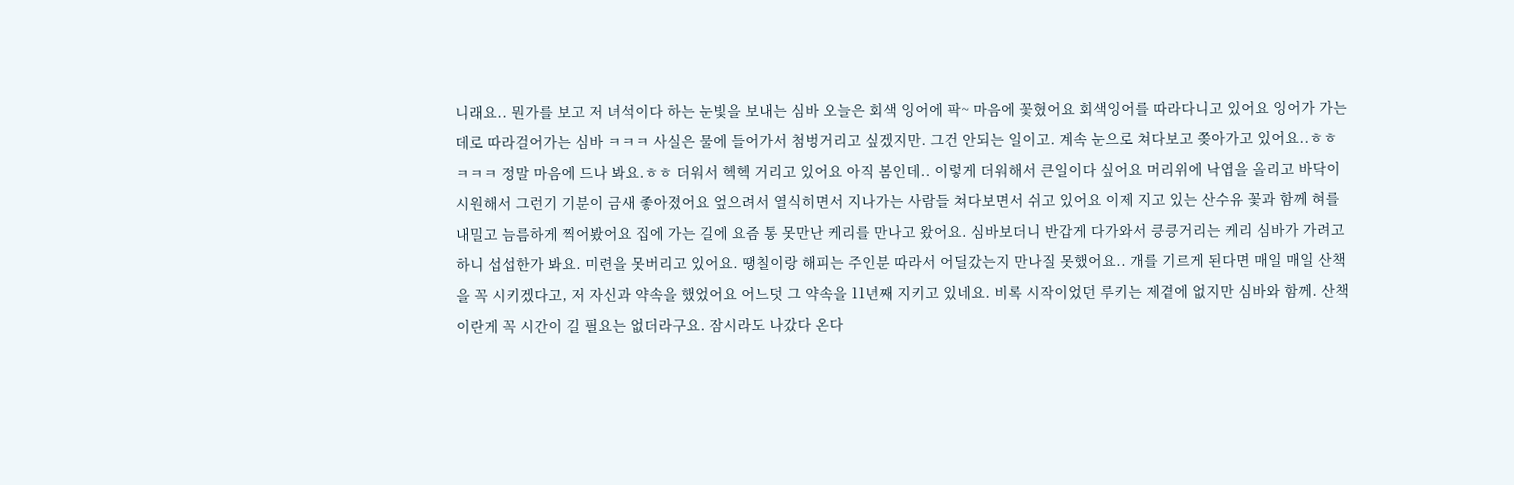니래요.. 뭔가를 보고 저 녀석이다 하는 눈빛을 보내는 심바 오늘은 회색 잉어에 팍~ 마음에 꽃혔어요 회색잉어를 따라다니고 있어요 잉어가 가는데로 따라걸어가는 심바 ㅋㅋㅋ 사실은 물에 들어가서 첨벙거리고 싶겠지만. 그건 안되는 일이고. 계속 눈으로 쳐다보고 쫒아가고 있어요..ㅎㅎ ㅋㅋㅋ 정말 마음에 드나 봐요.ㅎㅎ 더워서 헥헥 거리고 있어요 아직 봄인데.. 이렇게 더워해서 큰일이다 싶어요 머리위에 낙엽을 올리고 바닥이 시원해서 그런기 기분이 금새 좋아졌어요 엎으려서 열식히면서 지나가는 사람들 쳐다보면서 쉬고 있어요 이제 지고 있는 산수유 꽃과 함께 혀를 내밀고 늠름하게 찍어봤어요 집에 가는 길에 요즘 통 못만난 케리를 만나고 왔어요. 심바보더니 반갑게 다가와서 킁킁거리는 케리 심바가 가려고 하니 섭섭한가 봐요. 미련을 못버리고 있어요. 땡칠이랑 해피는 주인분 따라서 어딜갔는지 만나질 못했어요.. 개를 기르게 된다면 매일 매일 산책을 꼭 시키겠다고, 저 자신과 약속을 했었어요 어느덧 그 약속을 11년째 지키고 있네요. 비록 시작이었던 루키는 제곁에 없지만 심바와 함께. 산책이란게 꼭 시간이 길 필요는 없더라구요. 잠시라도 나갔다 온다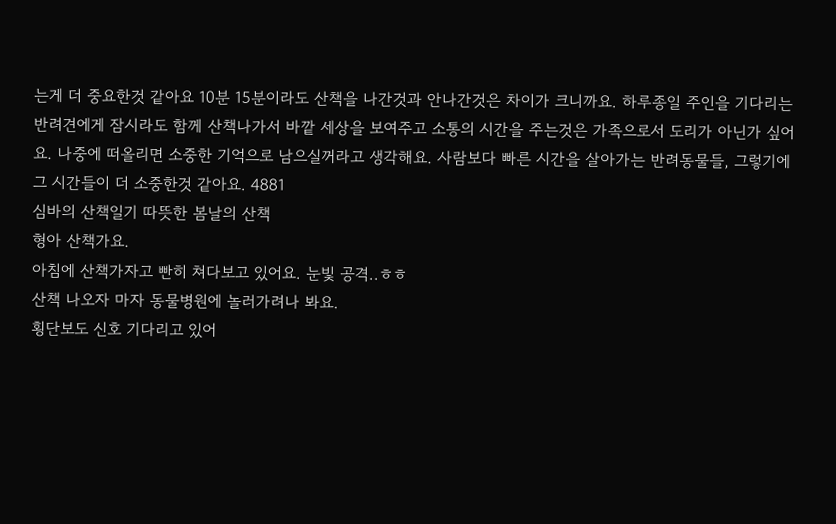는게 더 중요한것 같아요 10분 15분이라도 산책을 나간것과 안나간것은 차이가 크니까요. 하루종일 주인을 기다리는 반려견에게 잠시라도 함께 산책나가서 바깥 세상을 보여주고 소통의 시간을 주는것은 가족으로서 도리가 아닌가 싶어요. 나중에 떠올리면 소중한 기억으로 남으실꺼라고 생각해요. 사람보다 빠른 시간을 살아가는 반려동물들, 그렇기에 그 시간들이 더 소중한것 같아요. 4881
심바의 산책일기 따뜻한 봄날의 산책
형아 산책가요.
아침에 산책가자고 빤히 쳐다보고 있어요. 눈빛 공격..ㅎㅎ
산책 나오자 마자 동물병원에 놀러가려나 봐요.
횡단보도 신호 기다리고 있어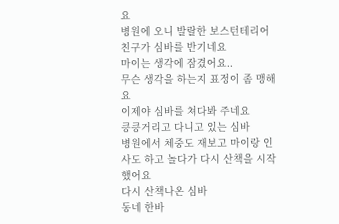요
병원에 오니 발랄한 보스턴테리어 친구가 심바를 반기네요
마이는 생각에 잠겼어요..
무슨 생각을 하는지 표정이 좀 맹해요
이제야 심바를 쳐다봐 주네요
킁킁거리고 다니고 있는 심바
병원에서 체중도 재보고 마이랑 인사도 하고 놀다가 다시 산책을 시작했어요
다시 산책나온 심바
동네 한바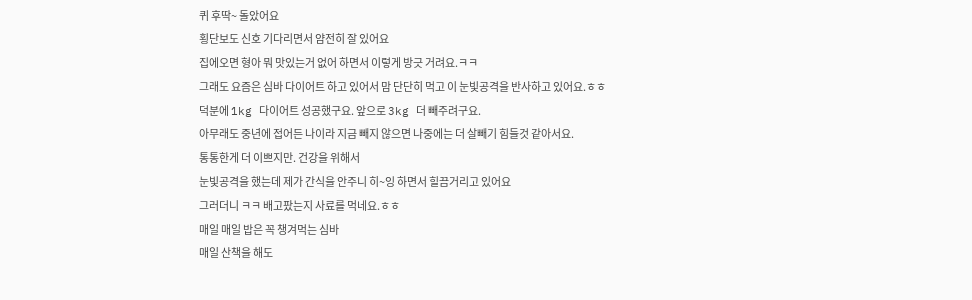퀴 후딱~ 돌았어요
횡단보도 신호 기다리면서 얌전히 잘 있어요
집에오면 형아 뭐 맛있는거 없어 하면서 이렇게 방긋 거려요.ㅋㅋ
그래도 요즘은 심바 다이어트 하고 있어서 맘 단단히 먹고 이 눈빛공격을 반사하고 있어요.ㅎㅎ
덕분에 1kg 다이어트 성공했구요. 앞으로 3kg 더 빼주려구요.
아무래도 중년에 접어든 나이라 지금 빼지 않으면 나중에는 더 살빼기 힘들것 같아서요.
통통한게 더 이쁘지만. 건강을 위해서
눈빛공격을 했는데 제가 간식을 안주니 히~잉 하면서 힐끔거리고 있어요
그러더니 ㅋㅋ 배고팠는지 사료를 먹네요.ㅎㅎ
매일 매일 밥은 꼭 챙겨먹는 심바
매일 산책을 해도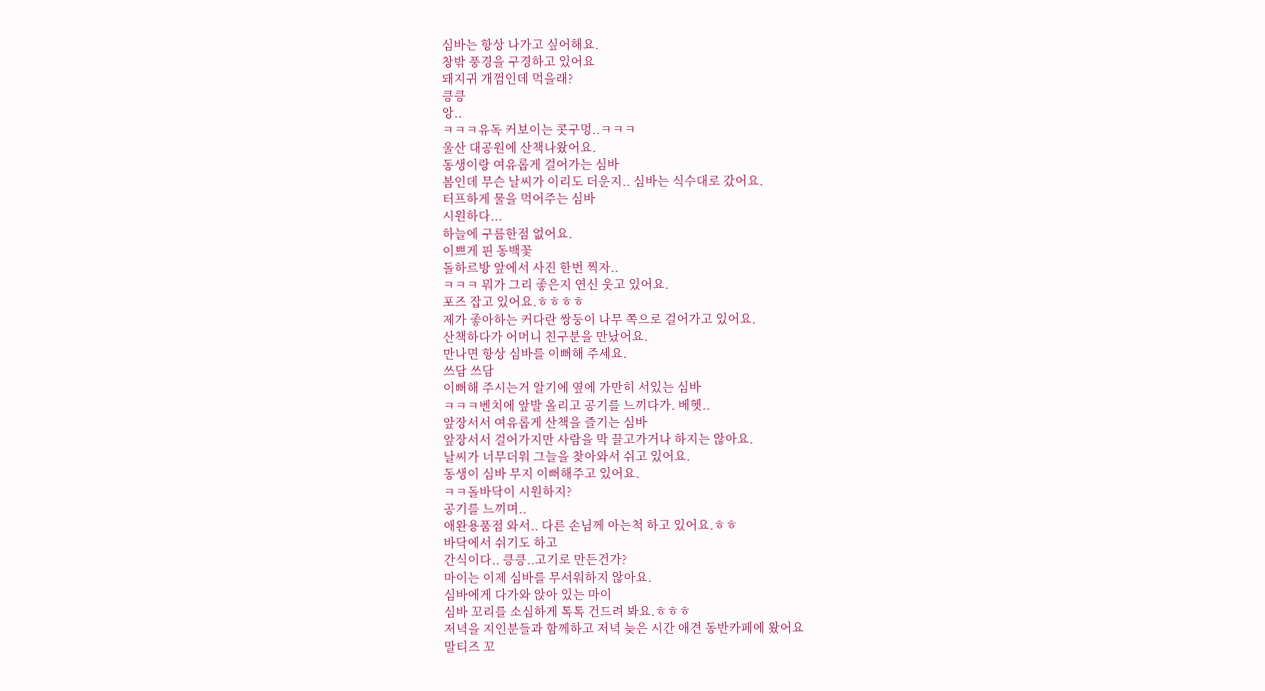심바는 항상 나가고 싶어해요.
창밖 풍경을 구경하고 있어요
돼지귀 개껌인데 먹을래?
킁킁
앙..
ㅋㅋㅋ유독 커보이는 콧구멍..ㅋㅋㅋ
울산 대공원에 산책나왔어요.
동생이랑 여유롭게 걸어가는 심바
봄인데 무슨 날씨가 이리도 더운지.. 심바는 식수대로 갔어요.
터프하게 물을 먹어주는 심바
시원하다...
하늘에 구름한점 없어요.
이쁘게 핀 동백꽃
돌하르방 앞에서 사진 한번 찍자..
ㅋㅋㅋ 뭐가 그리 좋은지 연신 웃고 있어요.
포즈 잡고 있어요.ㅎㅎㅎㅎ
제가 좋아하는 커다란 쌍둥이 나무 쪽으로 걸어가고 있어요.
산책하다가 어머니 친구분을 만났어요.
만나면 항상 심바를 이뻐해 주세요.
쓰담 쓰담
이뻐해 주시는거 알기에 옆에 가만히 서있는 심바
ㅋㅋㅋ벤치에 앞발 올리고 공기를 느끼다가. 베헷..
앞장서서 여유롭게 산책을 즐기는 심바
앞장서서 걸어가지만 사람을 막 끌고가거나 하지는 않아요.
날씨가 너무더워 그늘을 찾아와서 쉬고 있어요.
동생이 심바 무지 이뻐해주고 있어요.
ㅋㅋ돌바닥이 시원하지?
공기를 느끼며..
애완용품점 와서.. 다른 손님께 아는척 하고 있어요.ㅎㅎ
바닥에서 쉬기도 하고
간식이다.. 킁킁..고기로 만든건가?
마이는 이제 심바를 무서워하지 않아요.
심바에게 다가와 앉아 있는 마이
심바 꼬리를 소심하게 톡톡 건드려 봐요.ㅎㅎㅎ
저녁을 지인분들과 함께하고 저녁 늦은 시간 애견 동반카페에 왔어요
말티즈 꼬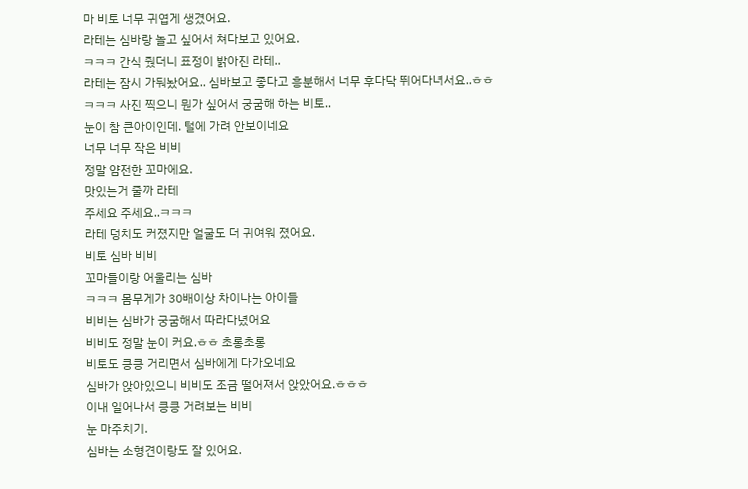마 비토 너무 귀엽게 생겼어요.
라테는 심바랑 놀고 싶어서 쳐다보고 있어요.
ㅋㅋㅋ 간식 줬더니 표정이 밝아진 라테..
라테는 잠시 가둬놨어요.. 심바보고 좋다고 흥분해서 너무 후다닥 뛰어다녀서요..ㅎㅎ
ㅋㅋㅋ 사진 찍으니 뭔가 싶어서 궁굼해 하는 비토..
눈이 참 큰아이인데. 털에 가려 안보이네요
너무 너무 작은 비비
정말 얌전한 꼬마에요.
맛있는거 줄까 라테
주세요 주세요..ㅋㅋㅋ
라테 덩치도 커졌지만 얼굴도 더 귀여워 졌어요.
비토 심바 비비
꼬마들이랑 어울리는 심바
ㅋㅋㅋ 몸무게가 30배이상 차이나는 아이들
비비는 심바가 궁굼해서 따라다녔어요
비비도 정말 눈이 커요.ㅎㅎ 초롱초롱
비토도 킁킁 거리면서 심바에게 다가오네요
심바가 앉아있으니 비비도 조금 떨어져서 앉았어요.ㅎㅎㅎ
이내 일어나서 킁킁 거려보는 비비
눈 마주치기.
심바는 소형견이랑도 잘 있어요.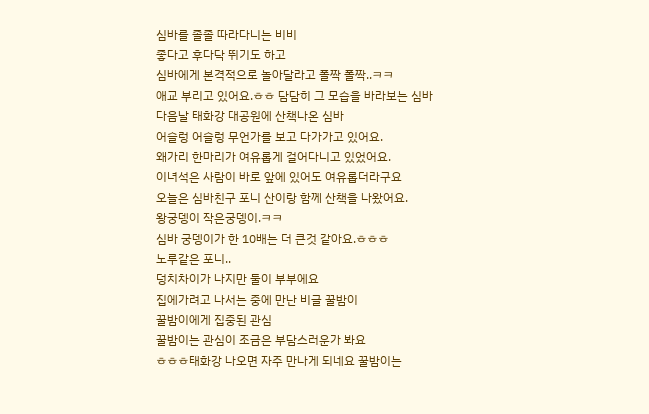심바를 졸졸 따라다니는 비비
좋다고 후다닥 뛰기도 하고
심바에게 본격적으로 놀아달라고 폴짝 폴짝..ㅋㅋ
애교 부리고 있어요.ㅎㅎ 담담히 그 모습을 바라보는 심바
다음날 태화강 대공원에 산책나온 심바
어슬렁 어슬렁 무언가를 보고 다가가고 있어요.
왜가리 한마리가 여유롭게 걸어다니고 있었어요.
이녀석은 사람이 바로 앞에 있어도 여유롭더라구요
오늘은 심바친구 포니 산이랑 함께 산책을 나왔어요.
왕궁뎅이 작은궁뎅이.ㅋㅋ
심바 궁뎅이가 한 10배는 더 큰것 같아요.ㅎㅎㅎ
노루같은 포니..
덩치차이가 나지만 둘이 부부에요
집에가려고 나서는 중에 만난 비글 꿀밤이
꿀밤이에게 집중된 관심
꿀밤이는 관심이 조금은 부담스러운가 봐요
ㅎㅎㅎ태화강 나오면 자주 만나게 되네요 꿀밤이는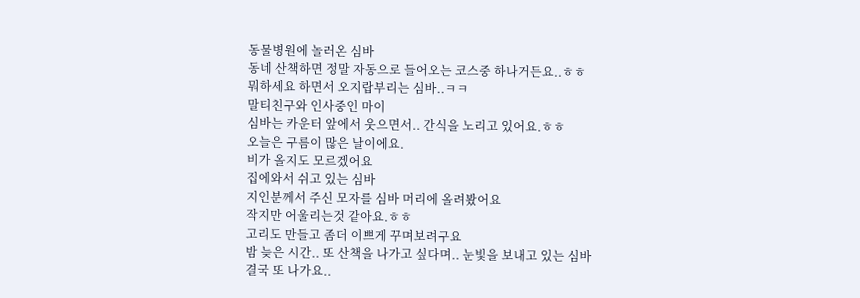동물병원에 놀러온 심바
동네 산책하면 정말 자동으로 들어오는 코스중 하나거든요..ㅎㅎ
뭐하세요 하면서 오지랍부리는 심바..ㅋㅋ
말티친구와 인사중인 마이
심바는 카운터 앞에서 웃으면서.. 간식을 노리고 있어요.ㅎㅎ
오늘은 구름이 많은 날이에요.
비가 올지도 모르겠어요
집에와서 쉬고 있는 심바
지인분께서 주신 모자를 심바 머리에 올려봤어요
작지만 어울리는것 같아요.ㅎㅎ
고리도 만들고 좀더 이쁘게 꾸며보려구요
밤 늦은 시간.. 또 산책을 나가고 싶다며.. 눈빛을 보내고 있는 심바
결국 또 나가요..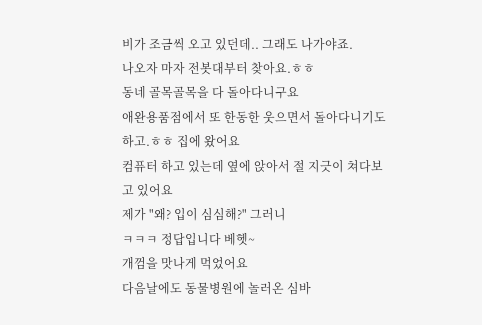비가 조금씩 오고 있던데.. 그래도 나가야죠.
나오자 마자 전봇대부터 찾아요.ㅎㅎ
동네 골목골목을 다 돌아다니구요
애완용품점에서 또 한동한 웃으면서 돌아다니기도 하고.ㅎㅎ 집에 왔어요
컴퓨터 하고 있는데 옆에 앉아서 절 지긋이 쳐다보고 있어요
제가 "왜? 입이 심심해?" 그러니
ㅋㅋㅋ 정답입니다 베헷~
개껌을 맛나게 먹었어요
다음날에도 동물병원에 놀러온 심바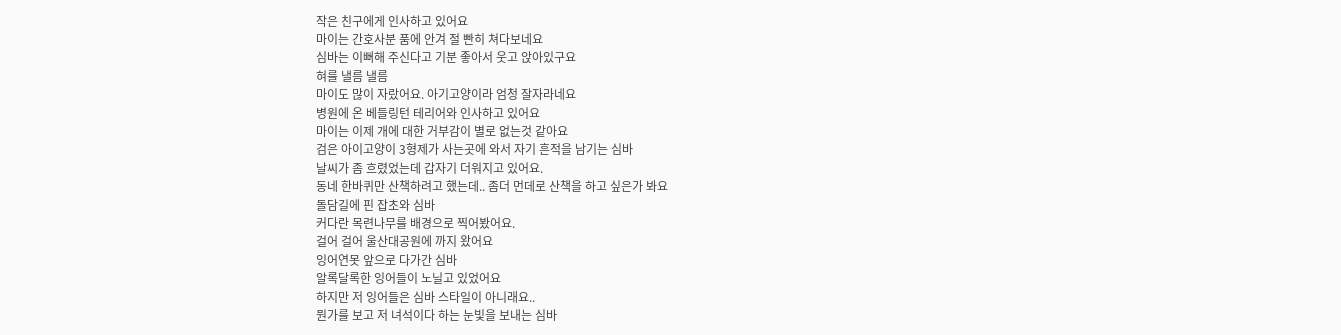작은 친구에게 인사하고 있어요
마이는 간호사분 품에 안겨 절 빤히 쳐다보네요
심바는 이뻐해 주신다고 기분 좋아서 웃고 앉아있구요
혀를 낼름 낼름
마이도 많이 자랐어요. 아기고양이라 엄청 잘자라네요
병원에 온 베들링턴 테리어와 인사하고 있어요
마이는 이제 개에 대한 거부감이 별로 없는것 같아요
검은 아이고양이 3형제가 사는곳에 와서 자기 흔적을 남기는 심바
날씨가 좀 흐렸었는데 갑자기 더워지고 있어요.
동네 한바퀴만 산책하려고 했는데.. 좀더 먼데로 산책을 하고 싶은가 봐요
돌담길에 핀 잡초와 심바
커다란 목련나무를 배경으로 찍어봤어요.
걸어 걸어 울산대공원에 까지 왔어요
잉어연못 앞으로 다가간 심바
알록달록한 잉어들이 노닐고 있었어요
하지만 저 잉어들은 심바 스타일이 아니래요..
뭔가를 보고 저 녀석이다 하는 눈빛을 보내는 심바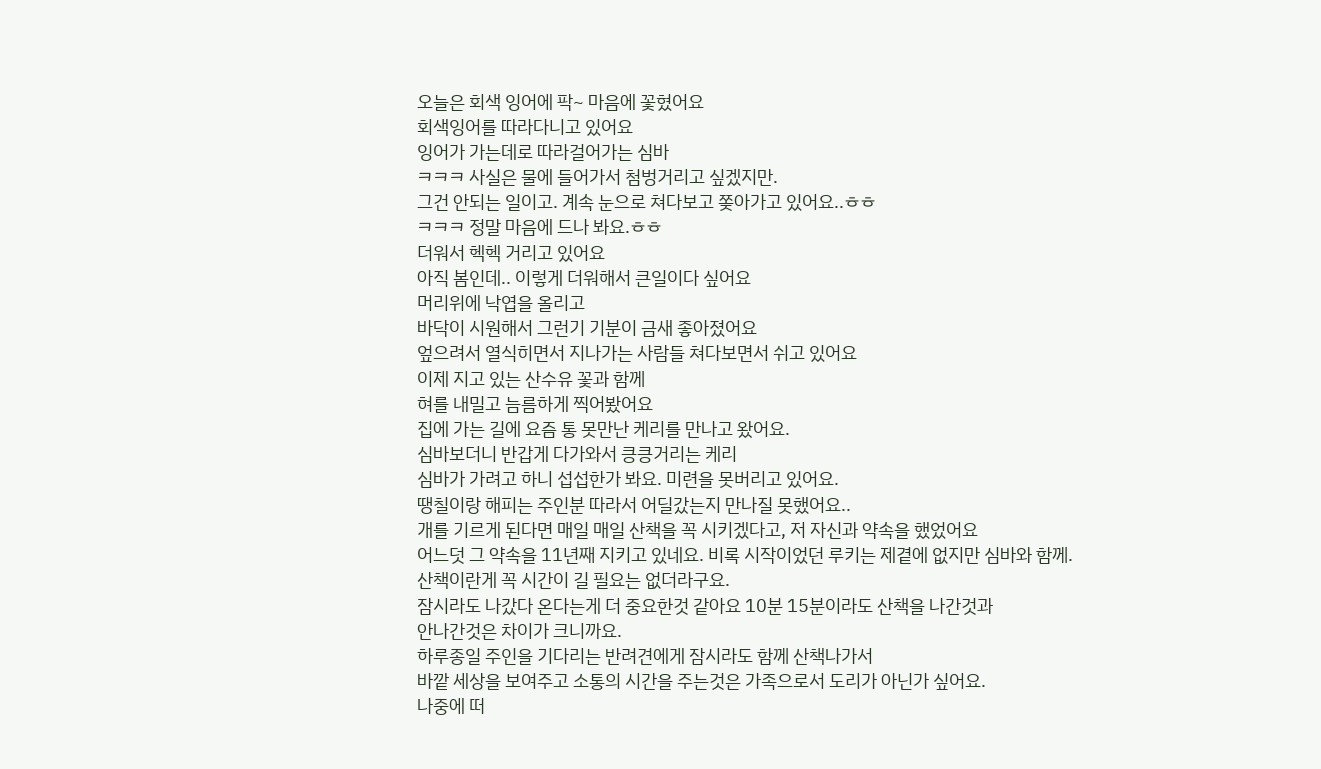오늘은 회색 잉어에 팍~ 마음에 꽃혔어요
회색잉어를 따라다니고 있어요
잉어가 가는데로 따라걸어가는 심바
ㅋㅋㅋ 사실은 물에 들어가서 첨벙거리고 싶겠지만.
그건 안되는 일이고. 계속 눈으로 쳐다보고 쫒아가고 있어요..ㅎㅎ
ㅋㅋㅋ 정말 마음에 드나 봐요.ㅎㅎ
더워서 헥헥 거리고 있어요
아직 봄인데.. 이렇게 더워해서 큰일이다 싶어요
머리위에 낙엽을 올리고
바닥이 시원해서 그런기 기분이 금새 좋아졌어요
엎으려서 열식히면서 지나가는 사람들 쳐다보면서 쉬고 있어요
이제 지고 있는 산수유 꽃과 함께
혀를 내밀고 늠름하게 찍어봤어요
집에 가는 길에 요즘 통 못만난 케리를 만나고 왔어요.
심바보더니 반갑게 다가와서 킁킁거리는 케리
심바가 가려고 하니 섭섭한가 봐요. 미련을 못버리고 있어요.
땡칠이랑 해피는 주인분 따라서 어딜갔는지 만나질 못했어요..
개를 기르게 된다면 매일 매일 산책을 꼭 시키겠다고, 저 자신과 약속을 했었어요
어느덧 그 약속을 11년째 지키고 있네요. 비록 시작이었던 루키는 제곁에 없지만 심바와 함께.
산책이란게 꼭 시간이 길 필요는 없더라구요.
잠시라도 나갔다 온다는게 더 중요한것 같아요 10분 15분이라도 산책을 나간것과
안나간것은 차이가 크니까요.
하루종일 주인을 기다리는 반려견에게 잠시라도 함께 산책나가서
바깥 세상을 보여주고 소통의 시간을 주는것은 가족으로서 도리가 아닌가 싶어요.
나중에 떠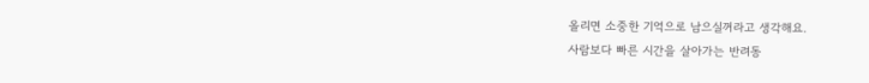올리면 소중한 기억으로 남으실꺼라고 생각해요.
사람보다 빠른 시간을 살아가는 반려동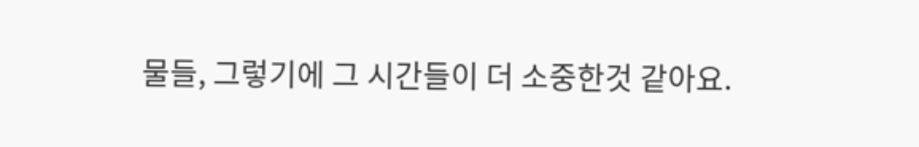물들, 그렇기에 그 시간들이 더 소중한것 같아요.